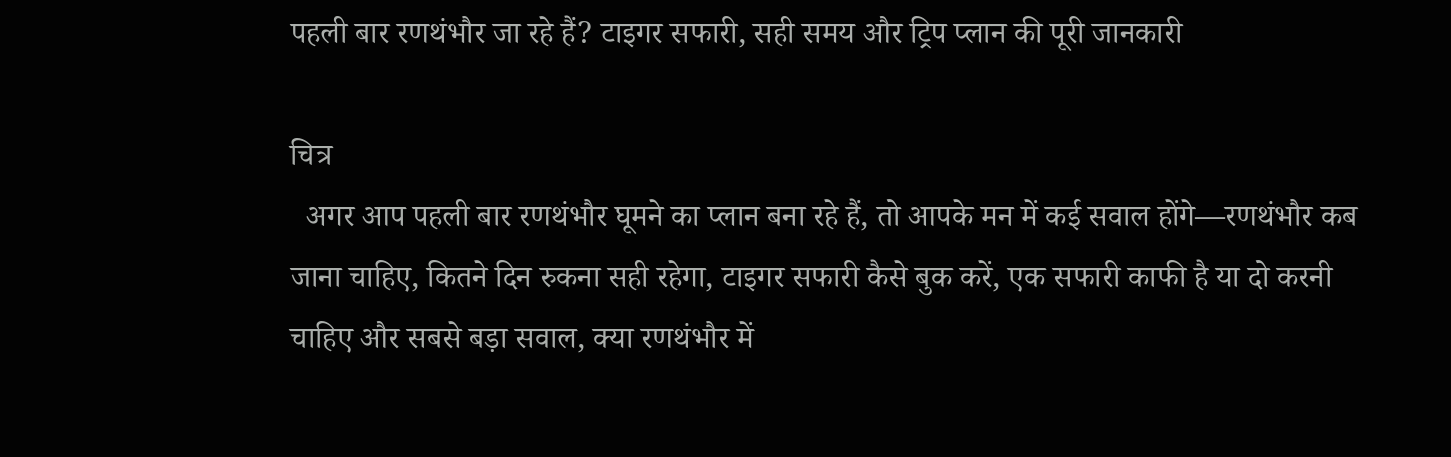पहली बार रणथंभौर जा रहे हैं? टाइगर सफारी, सही समय और ट्रिप प्लान की पूरी जानकारी

चित्र
  अगर आप पहली बार रणथंभौर घूमने का प्लान बना रहे हैं, तो आपके मन में कई सवाल होंगे—रणथंभौर कब जाना चाहिए, कितने दिन रुकना सही रहेगा, टाइगर सफारी कैसे बुक करें, एक सफारी काफी है या दो करनी चाहिए और सबसे बड़ा सवाल, क्या रणथंभौर में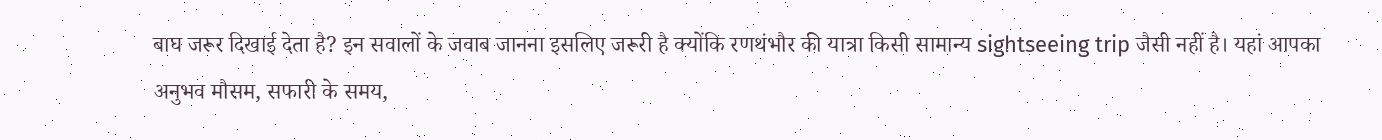बाघ जरूर दिखाई देता है? इन सवालों के जवाब जानना इसलिए जरूरी है क्योंकि रणथंभौर की यात्रा किसी सामान्य sightseeing trip जैसी नहीं है। यहां आपका अनुभव मौसम, सफारी के समय,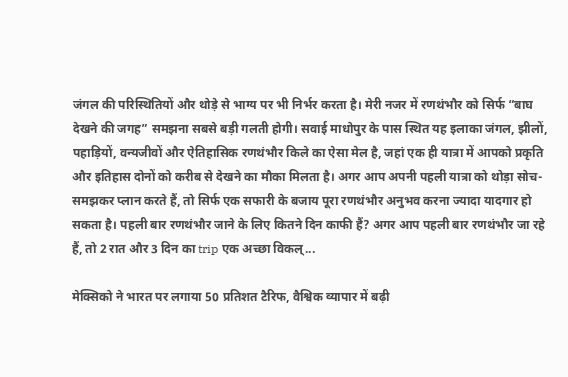जंगल की परिस्थितियों और थोड़े से भाग्य पर भी निर्भर करता है। मेरी नजर में रणथंभौर को सिर्फ “बाघ देखने की जगह” समझना सबसे बड़ी गलती होगी। सवाई माधोपुर के पास स्थित यह इलाका जंगल, झीलों, पहाड़ियों, वन्यजीवों और ऐतिहासिक रणथंभौर किले का ऐसा मेल है, जहां एक ही यात्रा में आपको प्रकृति और इतिहास दोनों को करीब से देखने का मौका मिलता है। अगर आप अपनी पहली यात्रा को थोड़ा सोच-समझकर प्लान करते हैं, तो सिर्फ एक सफारी के बजाय पूरा रणथंभौर अनुभव करना ज्यादा यादगार हो सकता है। पहली बार रणथंभौर जाने के लिए कितने दिन काफी हैं? अगर आप पहली बार रणथंभौर जा रहे हैं, तो 2 रात और 3 दिन का trip एक अच्छा विकल्...

मेक्सिको ने भारत पर लगाया 50 प्रतिशत टैरिफ, वैश्विक व्यापार में बढ़ी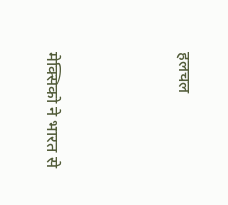हलचल




मेक्सिको ने भारत से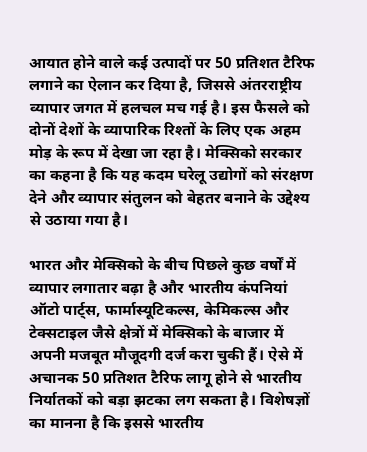आयात होने वाले कई उत्पादों पर 50 प्रतिशत टैरिफ लगाने का ऐलान कर दिया है, जिससे अंतरराष्ट्रीय व्यापार जगत में हलचल मच गई है। इस फैसले को दोनों देशों के व्यापारिक रिश्तों के लिए एक अहम मोड़ के रूप में देखा जा रहा है। मेक्सिको सरकार का कहना है कि यह कदम घरेलू उद्योगों को संरक्षण देने और व्यापार संतुलन को बेहतर बनाने के उद्देश्य से उठाया गया है।

भारत और मेक्सिको के बीच पिछले कुछ वर्षों में व्यापार लगातार बढ़ा है और भारतीय कंपनियां ऑटो पार्ट्स, फार्मास्यूटिकल्स, केमिकल्स और टेक्सटाइल जैसे क्षेत्रों में मेक्सिको के बाजार में अपनी मजबूत मौजूदगी दर्ज करा चुकी हैं। ऐसे में अचानक 50 प्रतिशत टैरिफ लागू होने से भारतीय निर्यातकों को बड़ा झटका लग सकता है। विशेषज्ञों का मानना है कि इससे भारतीय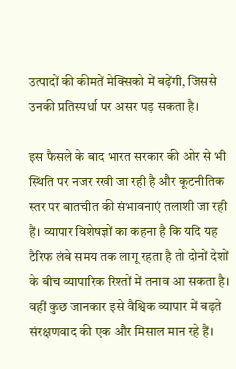उत्पादों की कीमतें मेक्सिको में बढ़ेंगी, जिससे उनकी प्रतिस्पर्धा पर असर पड़ सकता है।

इस फैसले के बाद भारत सरकार की ओर से भी स्थिति पर नजर रखी जा रही है और कूटनीतिक स्तर पर बातचीत की संभावनाएं तलाशी जा रही हैं। व्यापार विशेषज्ञों का कहना है कि यदि यह टैरिफ लंबे समय तक लागू रहता है तो दोनों देशों के बीच व्यापारिक रिश्तों में तनाव आ सकता है। वहीं कुछ जानकार इसे वैश्विक व्यापार में बढ़ते संरक्षणवाद की एक और मिसाल मान रहे हैं।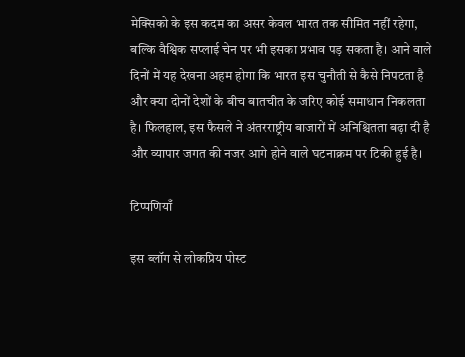मेक्सिको के इस कदम का असर केवल भारत तक सीमित नहीं रहेगा, बल्कि वैश्विक सप्लाई चेन पर भी इसका प्रभाव पड़ सकता है। आने वाले दिनों में यह देखना अहम होगा कि भारत इस चुनौती से कैसे निपटता है और क्या दोनों देशों के बीच बातचीत के जरिए कोई समाधान निकलता है। फिलहाल, इस फैसले ने अंतरराष्ट्रीय बाजारों में अनिश्चितता बढ़ा दी है और व्यापार जगत की नजर आगे होने वाले घटनाक्रम पर टिकी हुई है।

टिप्पणियाँ

इस ब्लॉग से लोकप्रिय पोस्ट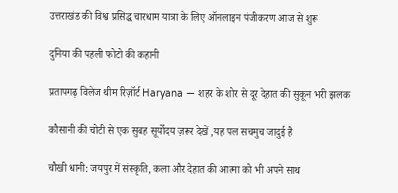उत्तराखंड की विश्व प्रसिद्ध चारधाम यात्रा के लिए ऑनलाइन पंजीकरण आज से शुरू

दुनिया की पहली फोटो की कहानी

प्रतापगढ़ विलेज थीम रिज़ॉर्ट Haryana — शहर के शोर से दूर देहात की सुकून भरी झलक

कौसानी की चोटी से एक सुबह सूर्योदय ज़रूर देखें ,यह पल सचमुच जादुई है

चौखी धानी: जयपुर में संस्कृति, कला और देहात की आत्मा को भी अपने साथ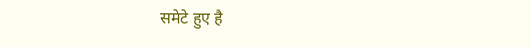समेटे हुए है